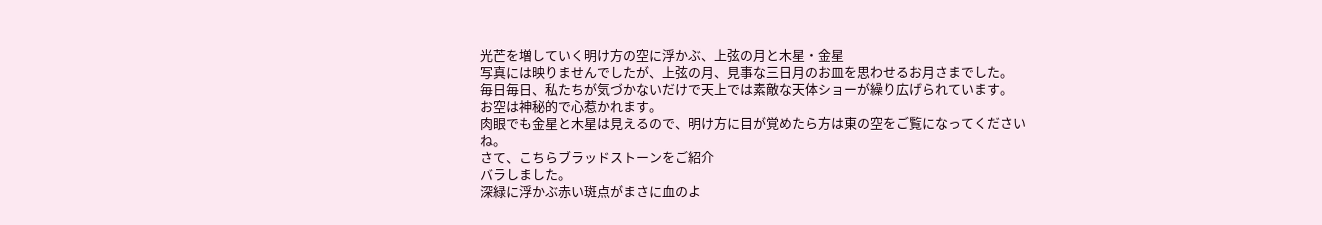光芒を増していく明け方の空に浮かぶ、上弦の月と木星・金星
写真には映りませんでしたが、上弦の月、見事な三日月のお皿を思わせるお月さまでした。
毎日毎日、私たちが気づかないだけで天上では素敵な天体ショーが繰り広げられています。
お空は神秘的で心惹かれます。
肉眼でも金星と木星は見えるので、明け方に目が覚めたら方は東の空をご覧になってくださいね。
さて、こちらブラッドストーンをご紹介
バラしました。
深緑に浮かぶ赤い斑点がまさに血のよ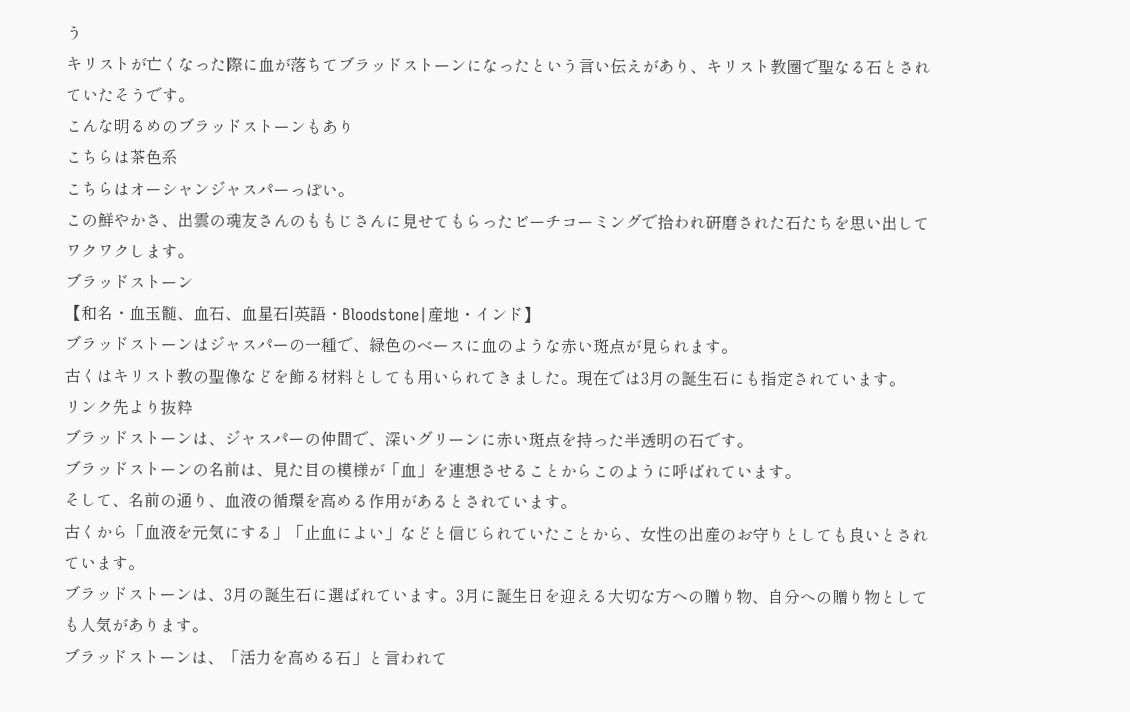う
キリストが亡くなった際に血が落ちてブラッドストーンになったという言い伝えがあり、キリスト教圏で聖なる石とされていたそうです。
こんな明るめのブラッドストーンもあり
こちらは茶色系
こちらはオーシャンジャスパーっぽい。
この鮮やかさ、出雲の魂友さんのももじさんに見せてもらったビーチコーミングで拾われ研磨された石たちを思い出してワクワクします。
ブラッドストーン
【和名・血玉髄、血石、血星石|英語・Bloodstone|産地・インド】
ブラッドストーンはジャスパーの一種で、緑色のベースに血のような赤い斑点が見られます。
古くはキリスト教の聖像などを飾る材料としても用いられてきました。現在では3月の誕生石にも指定されています。
リンク先より抜粋
ブラッドストーンは、ジャスパーの仲間で、深いグリーンに赤い斑点を持った半透明の石です。
ブラッドストーンの名前は、見た目の模様が「血」を連想させることからこのように呼ばれています。
そして、名前の通り、血液の循環を高める作用があるとされています。
古くから「血液を元気にする」「止血によい」などと信じられていたことから、女性の出産のお守りとしても良いとされています。
ブラッドストーンは、3月の誕生石に選ばれています。3月に誕生日を迎える大切な方への贈り物、自分への贈り物としても人気があります。
ブラッドストーンは、「活力を高める石」と言われて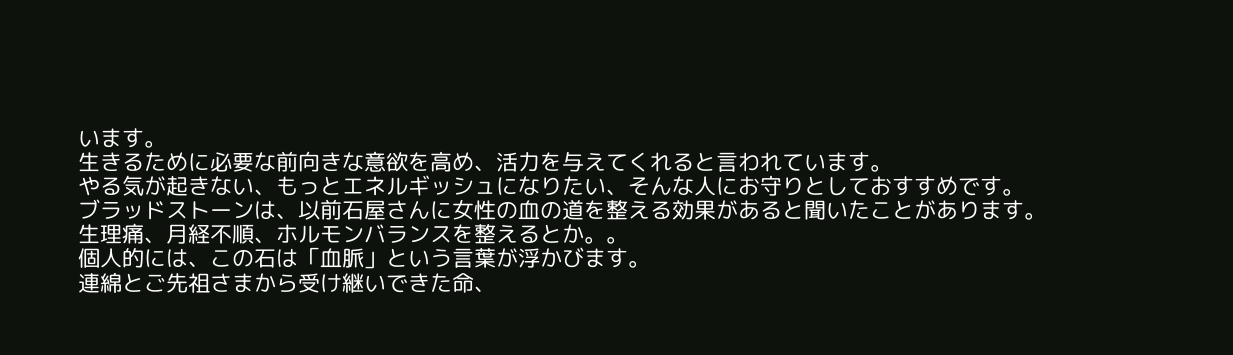います。
生きるために必要な前向きな意欲を高め、活力を与えてくれると言われています。
やる気が起きない、もっとエネルギッシュになりたい、そんな人にお守りとしておすすめです。
ブラッドストーンは、以前石屋さんに女性の血の道を整える効果があると聞いたことがあります。
生理痛、月経不順、ホルモンバランスを整えるとか。。
個人的には、この石は「血脈」という言葉が浮かびます。
連綿とご先祖さまから受け継いできた命、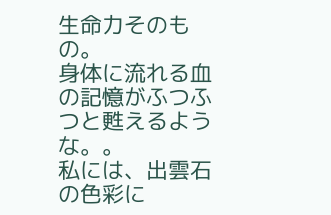生命力そのもの。
身体に流れる血の記憶がふつふつと甦えるような。。
私には、出雲石の色彩に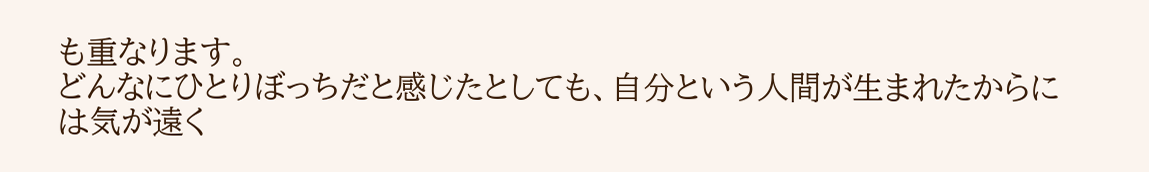も重なります。
どんなにひとりぼっちだと感じたとしても、自分という人間が生まれたからには気が遠く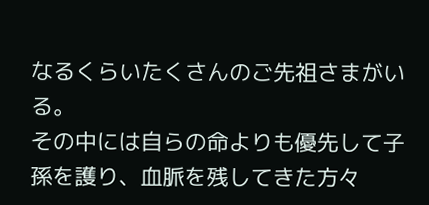なるくらいたくさんのご先祖さまがいる。
その中には自らの命よりも優先して子孫を護り、血脈を残してきた方々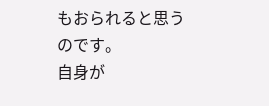もおられると思うのです。
自身が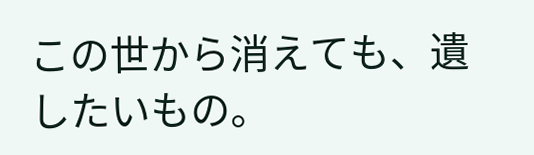この世から消えても、遺したいもの。